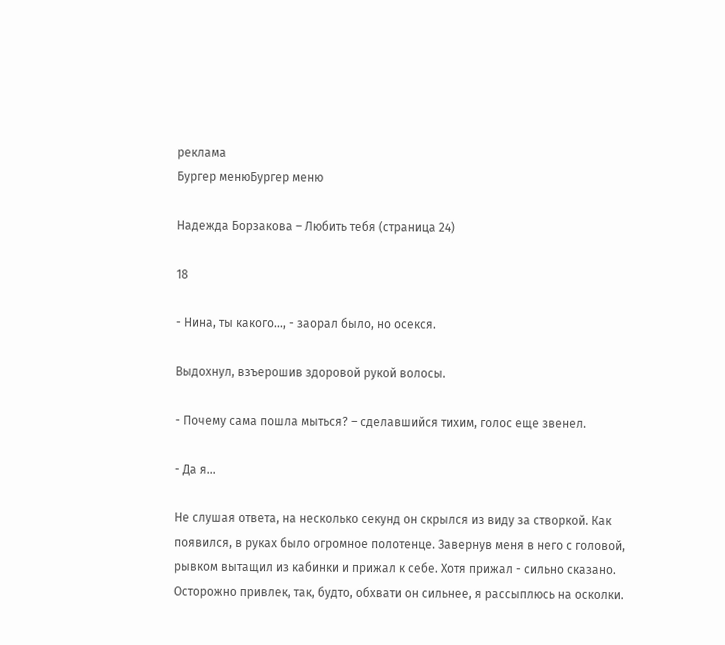реклама
Бургер менюБургер меню

Надежда Борзакова – Любить тебя (страница 24)

18

- Нина, ты какого..., - заорал было, но осекся.

Выдохнул, взъерошив здоровой рукой волосы.

- Почему сама пошла мыться? – сделавшийся тихим, голос еще звенел.

- Да я...

Не слушая ответа, на несколько секунд он скрылся из виду за створкой. Как появился, в руках было огромное полотенце. Завернув меня в него с головой, рывком вытащил из кабинки и прижал к себе. Хотя прижал - сильно сказано. Осторожно привлек, так, будто, обхвати он сильнее, я рассыплюсь на осколки.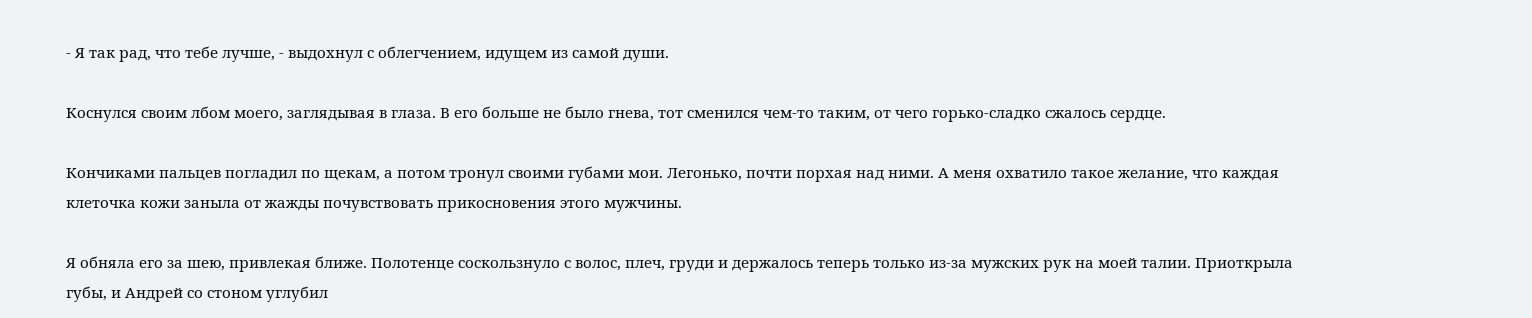- Я так рад, что тебе лучше, - выдохнул с облегчением, идущем из самой души.

Коснулся своим лбом моего, заглядывая в глаза. В его больше не было гнева, тот сменился чем-то таким, от чего горько-сладко сжалось сердце.

Кончиками пальцев погладил по щекам, а потом тронул своими губами мои. Легонько, почти порхая над ними. А меня охватило такое желание, что каждая клеточка кожи заныла от жажды почувствовать прикосновения этого мужчины.

Я обняла его за шею, привлекая ближе. Полотенце соскользнуло с волос, плеч, груди и держалось теперь только из-за мужских рук на моей талии. Приоткрыла губы, и Андрей со стоном углубил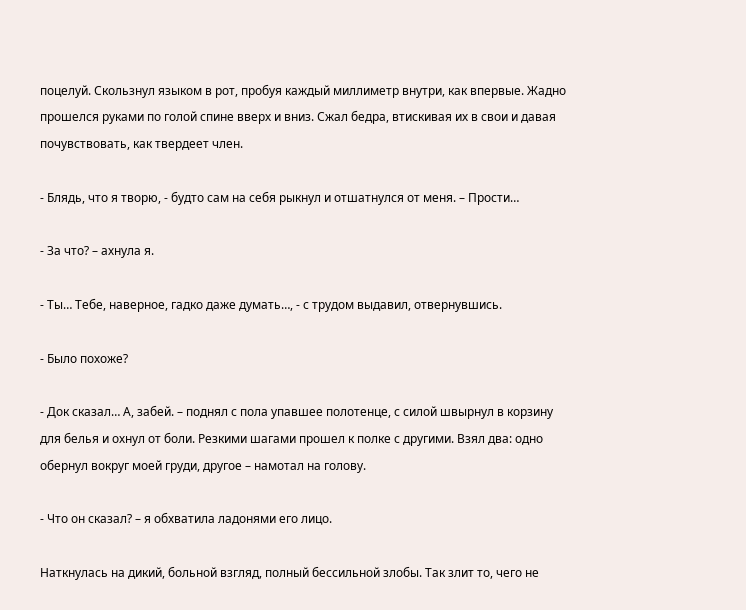поцелуй. Скользнул языком в рот, пробуя каждый миллиметр внутри, как впервые. Жадно прошелся руками по голой спине вверх и вниз. Сжал бедра, втискивая их в свои и давая почувствовать, как твердеет член.

- Блядь, что я творю, - будто сам на себя рыкнул и отшатнулся от меня. – Прости…

- За что? – ахнула я.

- Ты… Тебе, наверное, гадко даже думать…, - с трудом выдавил, отвернувшись.

- Было похоже?

- Док сказал… А, забей. – поднял с пола упавшее полотенце, с силой швырнул в корзину для белья и охнул от боли. Резкими шагами прошел к полке с другими. Взял два: одно обернул вокруг моей груди, другое – намотал на голову.

- Что он сказал? – я обхватила ладонями его лицо.

Наткнулась на дикий, больной взгляд, полный бессильной злобы. Так злит то, чего не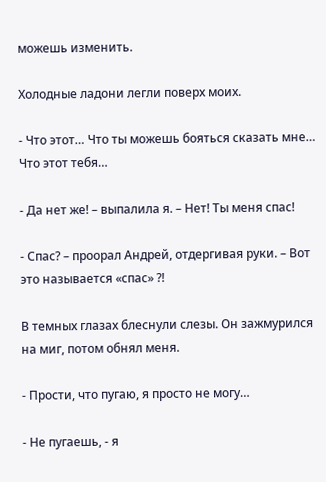можешь изменить.

Холодные ладони легли поверх моих.

- Что этот… Что ты можешь бояться сказать мне… Что этот тебя…

- Да нет же! – выпалила я. – Нет! Ты меня спас!

- Спас? – проорал Андрей, отдергивая руки. – Вот это называется «спас» ?!

В темных глазах блеснули слезы. Он зажмурился на миг, потом обнял меня.

- Прости, что пугаю, я просто не могу…

- Не пугаешь, - я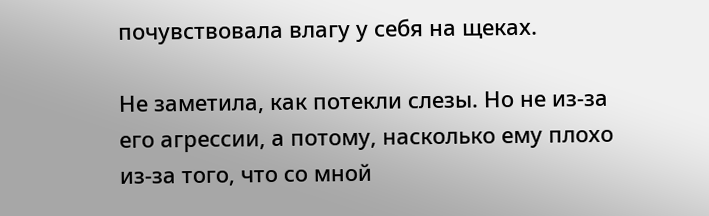почувствовала влагу у себя на щеках.

Не заметила, как потекли слезы. Но не из-за его агрессии, а потому, насколько ему плохо из-за того, что со мной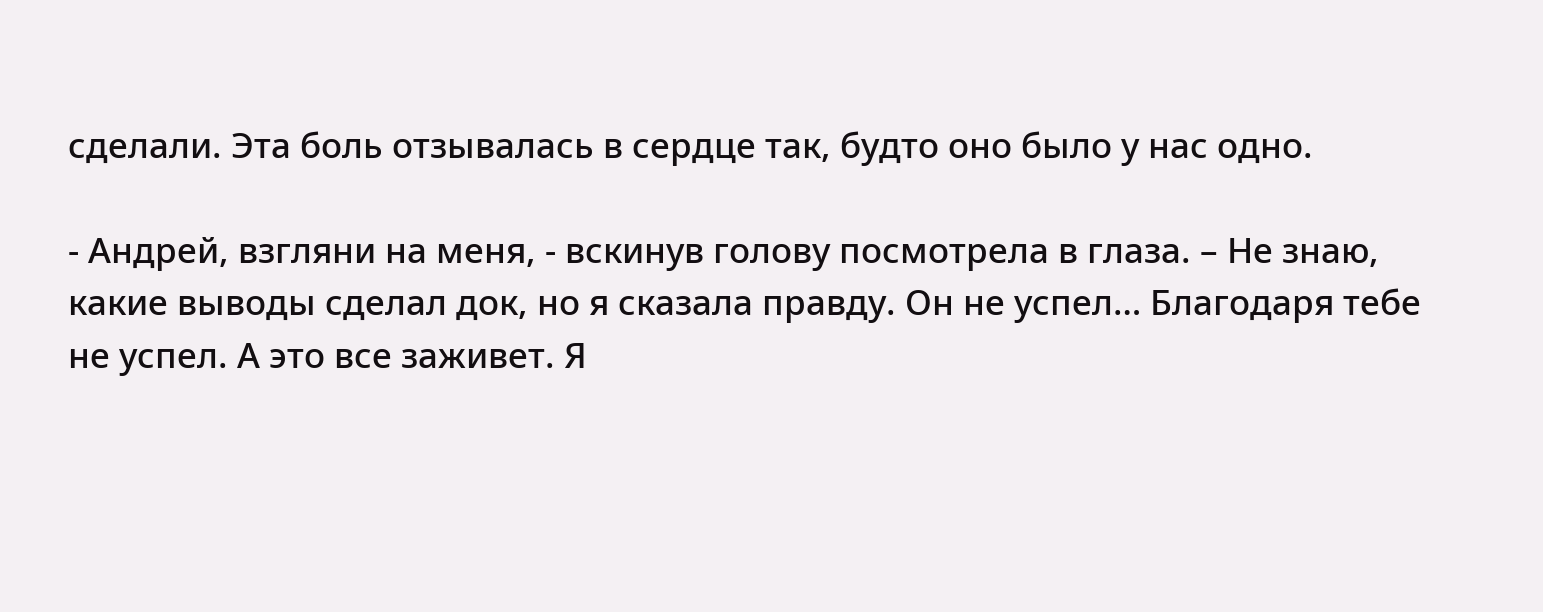сделали. Эта боль отзывалась в сердце так, будто оно было у нас одно.

- Андрей, взгляни на меня, - вскинув голову посмотрела в глаза. – Не знаю, какие выводы сделал док, но я сказала правду. Он не успел… Благодаря тебе не успел. А это все заживет. Я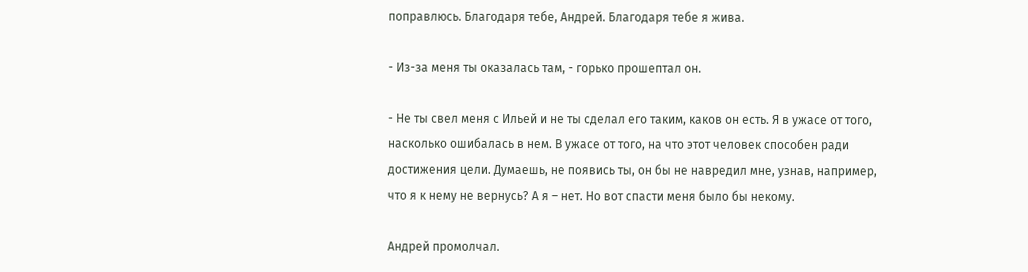поправлюсь. Благодаря тебе, Андрей. Благодаря тебе я жива.

- Из-за меня ты оказалась там, - горько прошептал он.

- Не ты свел меня с Ильей и не ты сделал его таким, каков он есть. Я в ужасе от того, насколько ошибалась в нем. В ужасе от того, на что этот человек способен ради достижения цели. Думаешь, не появись ты, он бы не навредил мне, узнав, например, что я к нему не вернусь? А я – нет. Но вот спасти меня было бы некому.

Андрей промолчал.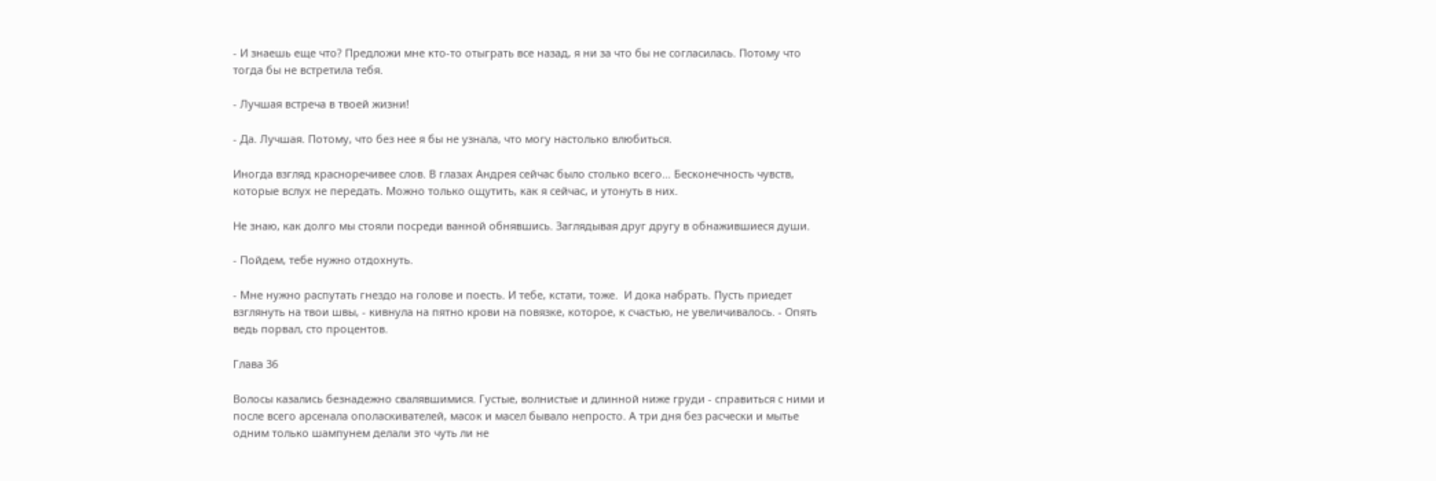- И знаешь еще что? Предложи мне кто-то отыграть все назад, я ни за что бы не согласилась. Потому что тогда бы не встретила тебя.

- Лучшая встреча в твоей жизни!

- Да. Лучшая. Потому, что без нее я бы не узнала, что могу настолько влюбиться.

Иногда взгляд красноречивее слов. В глазах Андрея сейчас было столько всего… Бесконечность чувств, которые вслух не передать. Можно только ощутить, как я сейчас, и утонуть в них.

Не знаю, как долго мы стояли посреди ванной обнявшись. Заглядывая друг другу в обнажившиеся души.

- Пойдем, тебе нужно отдохнуть.

- Мне нужно распутать гнездо на голове и поесть. И тебе, кстати, тоже.  И дока набрать. Пусть приедет взглянуть на твои швы, - кивнула на пятно крови на повязке, которое, к счастью, не увеличивалось. - Опять ведь порвал, сто процентов.

Глава 36

Волосы казались безнадежно свалявшимися. Густые, волнистые и длинной ниже груди - справиться с ними и после всего арсенала ополаскивателей, масок и масел бывало непросто. А три дня без расчески и мытье одним только шампунем делали это чуть ли не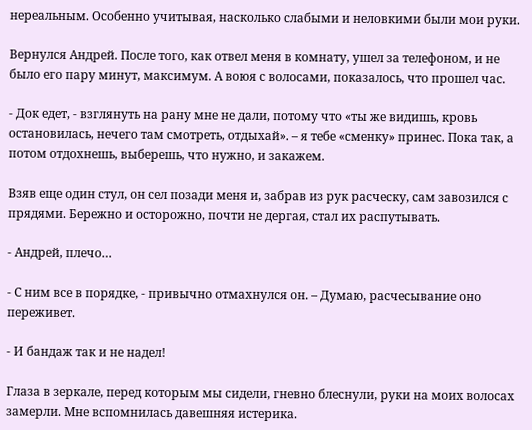нереальным. Особенно учитывая, насколько слабыми и неловкими были мои руки.

Вернулся Андрей. После того, как отвел меня в комнату, ушел за телефоном, и не было его пару минут, максимум. А воюя с волосами, показалось, что прошел час.

- Док едет, - взглянуть на рану мне не дали, потому что «ты же видишь, кровь остановилась, нечего там смотреть, отдыхай». – я тебе «сменку» принес. Пока так, а потом отдохнешь, выберешь, что нужно, и закажем.

Взяв еще один стул, он сел позади меня и, забрав из рук расческу, сам завозился с прядями. Бережно и осторожно, почти не дергая, стал их распутывать.

- Андрей, плечо…

- С ним все в порядке, - привычно отмахнулся он. – Думаю, расчесывание оно переживет.

- И бандаж так и не надел!

Глаза в зеркале, перед которым мы сидели, гневно блеснули, руки на моих волосах замерли. Мне вспомнилась давешняя истерика.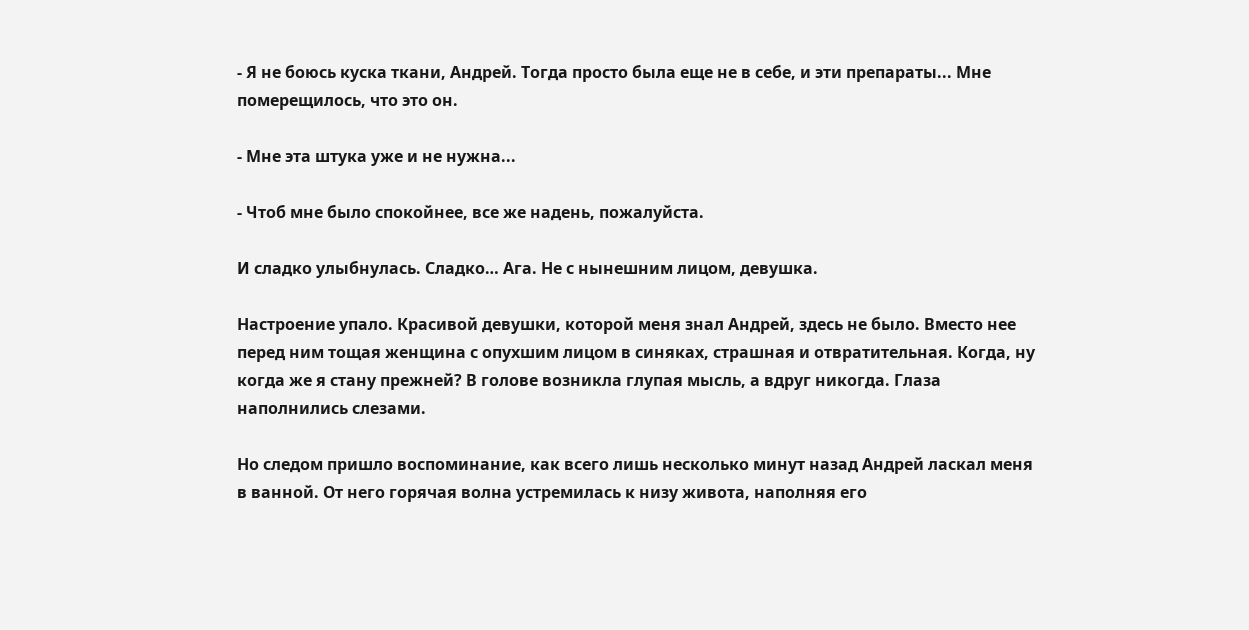- Я не боюсь куска ткани, Андрей. Тогда просто была еще не в себе, и эти препараты... Мне померещилось, что это он.

- Мне эта штука уже и не нужна...

- Чтоб мне было спокойнее, все же надень, пожалуйста.

И сладко улыбнулась. Сладко… Ага. Не с нынешним лицом, девушка.

Настроение упало. Красивой девушки, которой меня знал Андрей, здесь не было. Вместо нее перед ним тощая женщина с опухшим лицом в синяках, страшная и отвратительная. Когда, ну когда же я стану прежней? В голове возникла глупая мысль, а вдруг никогда. Глаза наполнились слезами.

Но следом пришло воспоминание, как всего лишь несколько минут назад Андрей ласкал меня в ванной. От него горячая волна устремилась к низу живота, наполняя его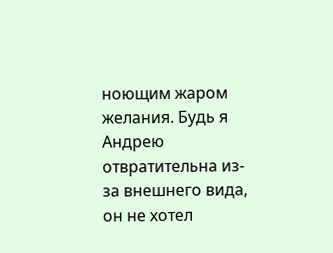ноющим жаром желания. Будь я Андрею отвратительна из-за внешнего вида, он не хотел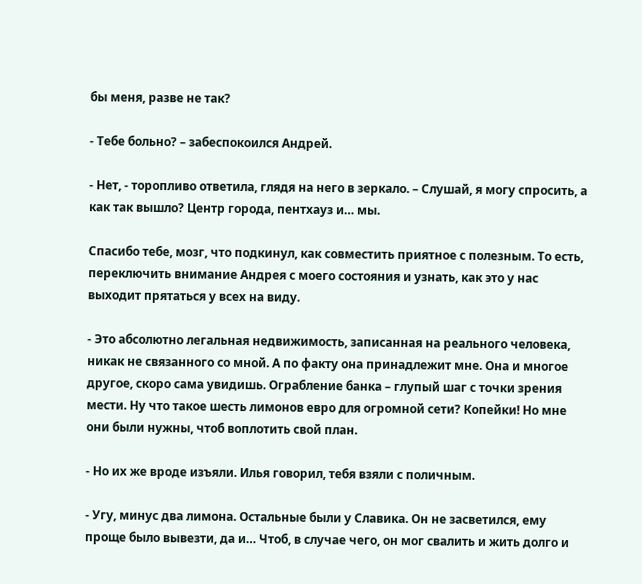бы меня, разве не так?

- Тебе больно? – забеспокоился Андрей.

- Нет, - торопливо ответила, глядя на него в зеркало. – Слушай, я могу спросить, а как так вышло? Центр города, пентхауз и… мы.

Спасибо тебе, мозг, что подкинул, как совместить приятное с полезным. То есть, переключить внимание Андрея с моего состояния и узнать, как это у нас выходит прятаться у всех на виду.

- Это абсолютно легальная недвижимость, записанная на реального человека, никак не связанного со мной. А по факту она принадлежит мне. Она и многое другое, скоро сама увидишь. Ограбление банка – глупый шаг с точки зрения мести. Ну что такое шесть лимонов евро для огромной сети? Копейки! Но мне они были нужны, чтоб воплотить свой план.

- Но их же вроде изъяли. Илья говорил, тебя взяли с поличным.

- Угу, минус два лимона. Остальные были у Славика. Он не засветился, ему проще было вывезти, да и… Чтоб, в случае чего, он мог свалить и жить долго и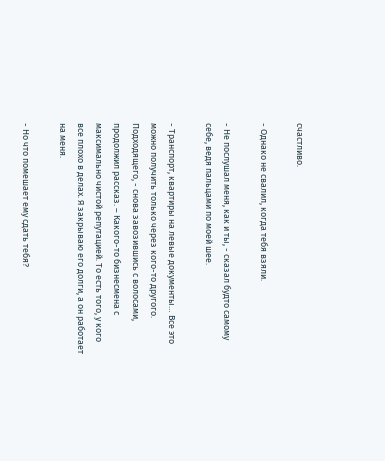счастливо.

- Однако не свалил, когда тебя взяли.

- Не послушал меня, как и ты, - сказал будто самому себе, ведя пальцами по моей шее.

- Транспорт, квартиры на левые документы… Все это можно получить только через кого-то другого. Подходящего, - снова завозившись с волосами, продолжил рассказ. – Какого-то бизнесмена с максимально чистой репутацией. То есть того, у кого все плохо в делах. Я закрываю его долги, а он работает на меня.

- Но что помешает ему сдать тебя?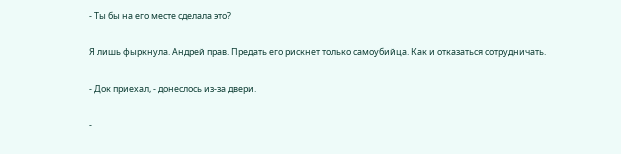- Ты бы на его месте сделала это?

Я лишь фыркнула. Андрей прав. Предать его рискнет только самоубийца. Как и отказаться сотрудничать.

- Док приехал, - донеслось из-за двери.

-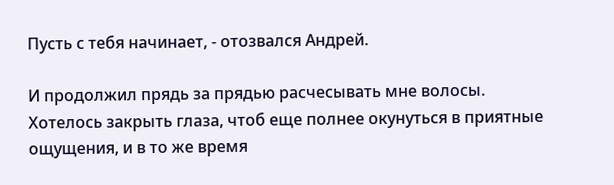Пусть с тебя начинает, - отозвался Андрей.

И продолжил прядь за прядью расчесывать мне волосы. Хотелось закрыть глаза, чтоб еще полнее окунуться в приятные ощущения, и в то же время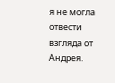я не могла отвести взгляда от Андрея.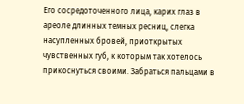Его сосредоточенного лица, карих глаз в ареоле длинных темных ресниц, слегка насупленных бровей, приоткрытых чувственных губ, к которым так хотелось прикоснуться своими. Забраться пальцами в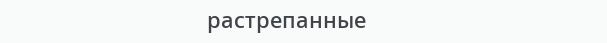растрепанные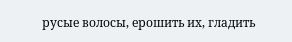русые волосы, ерошить их, гладить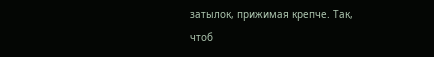затылок, прижимая крепче. Так, чтоб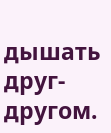дышать друг-другом.